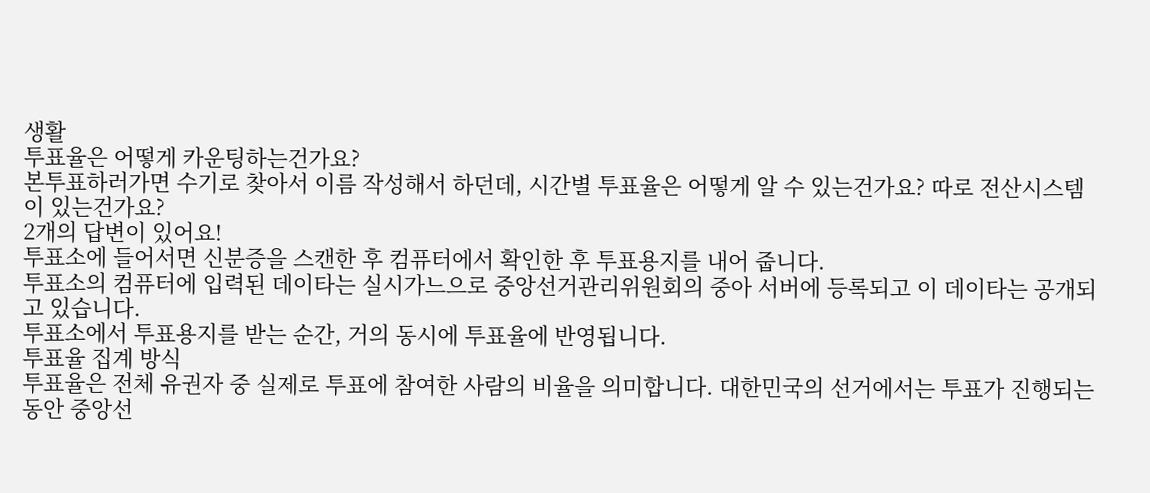생활
투표율은 어떻게 카운팅하는건가요?
본투표하러가면 수기로 찾아서 이름 작성해서 하던데, 시간별 투표율은 어떻게 알 수 있는건가요? 따로 전산시스템이 있는건가요?
2개의 답변이 있어요!
투표소에 들어서면 신분증을 스캔한 후 컴퓨터에서 확인한 후 투표용지를 내어 줍니다.
투표소의 컴퓨터에 입력된 데이타는 실시가느으로 중앙선거관리위원회의 중아 서버에 등록되고 이 데이타는 공개되고 있습니다.
투표소에서 투표용지를 받는 순간, 거의 동시에 투표율에 반영됩니다.
투표율 집계 방식
투표율은 전체 유권자 중 실제로 투표에 참여한 사람의 비율을 의미합니다. 대한민국의 선거에서는 투표가 진행되는 동안 중앙선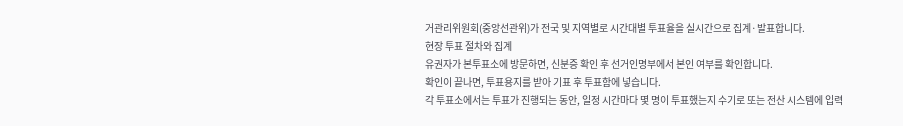거관리위원회(중앙선관위)가 전국 및 지역별로 시간대별 투표율을 실시간으로 집계·발표합니다.
현장 투표 절차와 집계
유권자가 본투표소에 방문하면, 신분증 확인 후 선거인명부에서 본인 여부를 확인합니다.
확인이 끝나면, 투표용지를 받아 기표 후 투표함에 넣습니다.
각 투표소에서는 투표가 진행되는 동안, 일정 시간마다 몇 명이 투표했는지 수기로 또는 전산 시스템에 입력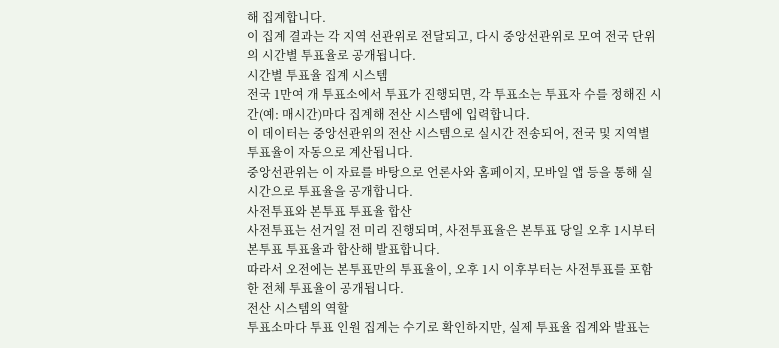해 집계합니다.
이 집계 결과는 각 지역 선관위로 전달되고, 다시 중앙선관위로 모여 전국 단위의 시간별 투표율로 공개됩니다.
시간별 투표율 집계 시스템
전국 1만여 개 투표소에서 투표가 진행되면, 각 투표소는 투표자 수를 정해진 시간(예: 매시간)마다 집계해 전산 시스템에 입력합니다.
이 데이터는 중앙선관위의 전산 시스템으로 실시간 전송되어, 전국 및 지역별 투표율이 자동으로 계산됩니다.
중앙선관위는 이 자료를 바탕으로 언론사와 홈페이지, 모바일 앱 등을 통해 실시간으로 투표율을 공개합니다.
사전투표와 본투표 투표율 합산
사전투표는 선거일 전 미리 진행되며, 사전투표율은 본투표 당일 오후 1시부터 본투표 투표율과 합산해 발표합니다.
따라서 오전에는 본투표만의 투표율이, 오후 1시 이후부터는 사전투표를 포함한 전체 투표율이 공개됩니다.
전산 시스템의 역할
투표소마다 투표 인원 집계는 수기로 확인하지만, 실제 투표율 집계와 발표는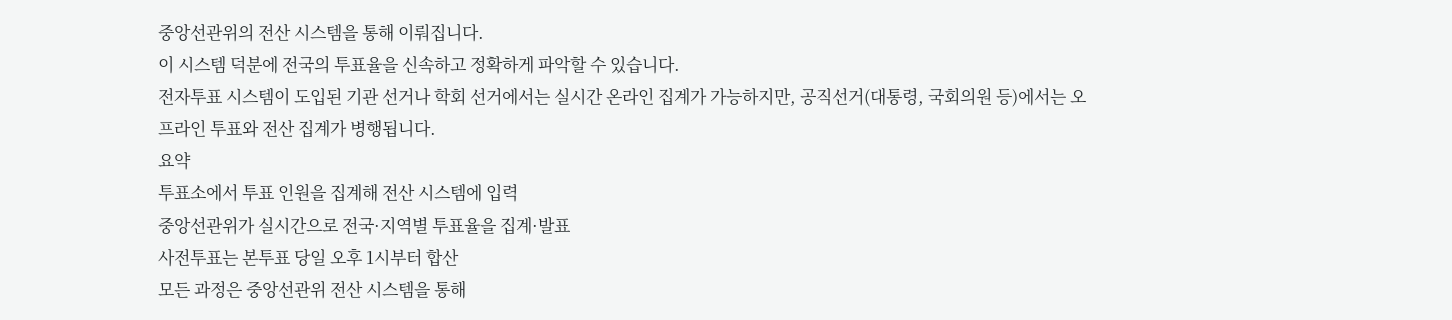중앙선관위의 전산 시스템을 통해 이뤄집니다.
이 시스템 덕분에 전국의 투표율을 신속하고 정확하게 파악할 수 있습니다.
전자투표 시스템이 도입된 기관 선거나 학회 선거에서는 실시간 온라인 집계가 가능하지만, 공직선거(대통령, 국회의원 등)에서는 오프라인 투표와 전산 집계가 병행됩니다.
요약
투표소에서 투표 인원을 집계해 전산 시스템에 입력
중앙선관위가 실시간으로 전국·지역별 투표율을 집계·발표
사전투표는 본투표 당일 오후 1시부터 합산
모든 과정은 중앙선관위 전산 시스템을 통해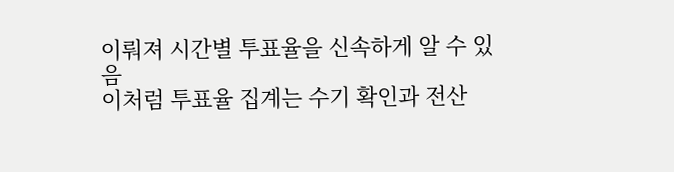이뤄져 시간별 투표율을 신속하게 알 수 있음
이처럼 투표율 집계는 수기 확인과 전산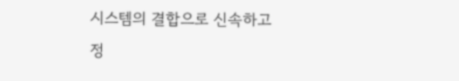시스템의 결합으로 신속하고 정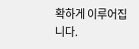확하게 이루어집니다.